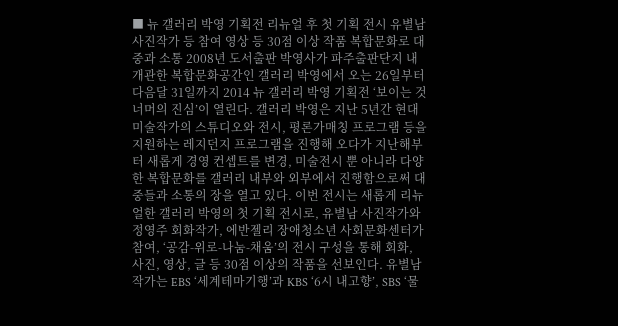■ 뉴 갤러리 박영 기획전 리뉴얼 후 첫 기획 전시 유별남 사진작가 등 참여 영상 등 30점 이상 작품 복합문화로 대중과 소통 2008년 도서출판 박영사가 파주출판단지 내 개관한 복합문화공간인 갤러리 박영에서 오는 26일부터 다음달 31일까지 2014 뉴 갤러리 박영 기획전 ‘보이는 것 너머의 진심’이 열린다. 갤러리 박영은 지난 5년간 현대미술작가의 스튜디오와 전시, 평론가매칭 프로그램 등을 지원하는 레지던지 프로그램을 진행해 오다가 지난해부터 새롭게 경영 컨셉트를 변경, 미술전시 뿐 아니라 다양한 복합문화를 갤러리 내부와 외부에서 진행함으로써 대중들과 소통의 장을 열고 있다. 이번 전시는 새롭게 리뉴얼한 갤러리 박영의 첫 기획 전시로, 유별남 사진작가와 정영주 회화작가, 에반젤리 장애청소년 사회문화센터가 참여, ‘공감-위로-나눔-채움’의 전시 구성을 통해 회화, 사진, 영상, 글 등 30점 이상의 작품을 선보인다. 유별남 작가는 EBS ‘세계테마기행’과 KBS ‘6시 내고향’, SBS ‘물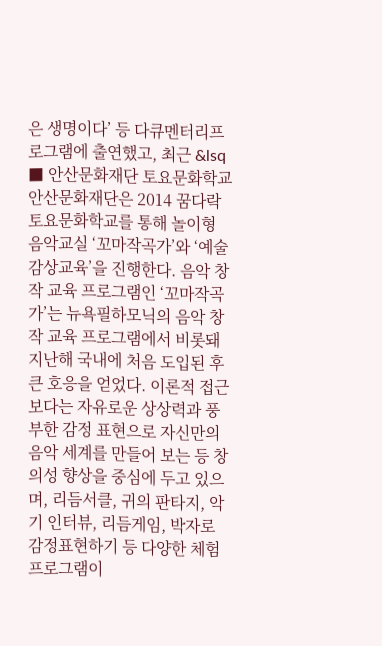은 생명이다’ 등 다큐멘터리프로그램에 출연했고, 최근 &lsq
■ 안산문화재단 토요문화학교 안산문화재단은 2014 꿈다락 토요문화학교를 통해 놀이형 음악교실 ‘꼬마작곡가’와 ‘예술감상교육’을 진행한다. 음악 창작 교육 프로그램인 ‘꼬마작곡가’는 뉴욕필하모닉의 음악 창작 교육 프로그램에서 비롯돼 지난해 국내에 처음 도입된 후 큰 호응을 얻었다. 이론적 접근보다는 자유로운 상상력과 풍부한 감정 표현으로 자신만의 음악 세계를 만들어 보는 등 창의성 향상을 중심에 두고 있으며, 리듬서클, 귀의 판타지, 악기 인터뷰, 리듬게임, 박자로 감정표현하기 등 다양한 체험프로그램이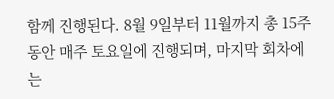함께 진행된다. 8월 9일부터 11월까지 총 15주 동안 매주 토요일에 진행되며, 마지막 회차에는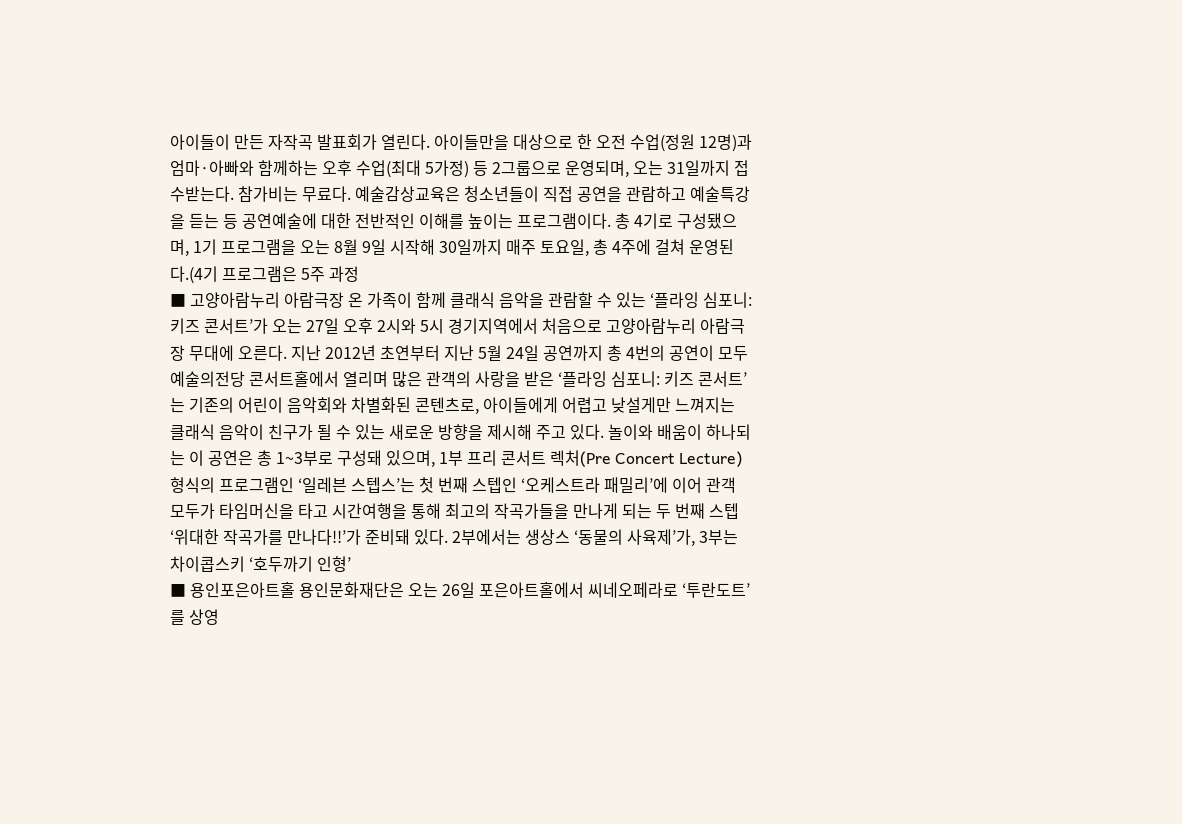아이들이 만든 자작곡 발표회가 열린다. 아이들만을 대상으로 한 오전 수업(정원 12명)과 엄마·아빠와 함께하는 오후 수업(최대 5가정) 등 2그룹으로 운영되며, 오는 31일까지 접수받는다. 참가비는 무료다. 예술감상교육은 청소년들이 직접 공연을 관람하고 예술특강을 듣는 등 공연예술에 대한 전반적인 이해를 높이는 프로그램이다. 총 4기로 구성됐으며, 1기 프로그램을 오는 8월 9일 시작해 30일까지 매주 토요일, 총 4주에 걸쳐 운영된다.(4기 프로그램은 5주 과정
■ 고양아람누리 아람극장 온 가족이 함께 클래식 음악을 관람할 수 있는 ‘플라잉 심포니: 키즈 콘서트’가 오는 27일 오후 2시와 5시 경기지역에서 처음으로 고양아람누리 아람극장 무대에 오른다. 지난 2012년 초연부터 지난 5월 24일 공연까지 총 4번의 공연이 모두 예술의전당 콘서트홀에서 열리며 많은 관객의 사랑을 받은 ‘플라잉 심포니: 키즈 콘서트’는 기존의 어린이 음악회와 차별화된 콘텐츠로, 아이들에게 어렵고 낮설게만 느껴지는 클래식 음악이 친구가 될 수 있는 새로운 방향을 제시해 주고 있다. 놀이와 배움이 하나되는 이 공연은 총 1~3부로 구성돼 있으며, 1부 프리 콘서트 렉처(Pre Concert Lecture) 형식의 프로그램인 ‘일레븐 스텝스’는 첫 번째 스텝인 ‘오케스트라 패밀리’에 이어 관객 모두가 타임머신을 타고 시간여행을 통해 최고의 작곡가들을 만나게 되는 두 번째 스텝 ‘위대한 작곡가를 만나다!!’가 준비돼 있다. 2부에서는 생상스 ‘동물의 사육제’가, 3부는 차이콥스키 ‘호두까기 인형’
■ 용인포은아트홀 용인문화재단은 오는 26일 포은아트홀에서 씨네오페라로 ‘투란도트’를 상영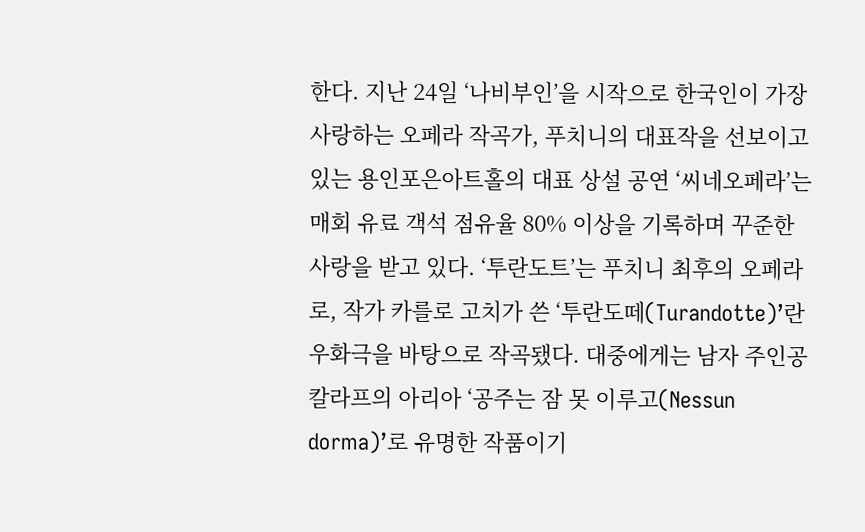한다. 지난 24일 ‘나비부인’을 시작으로 한국인이 가장 사랑하는 오페라 작곡가, 푸치니의 대표작을 선보이고 있는 용인포은아트홀의 대표 상설 공연 ‘씨네오페라’는 매회 유료 객석 점유율 80% 이상을 기록하며 꾸준한 사랑을 받고 있다. ‘투란도트’는 푸치니 최후의 오페라로, 작가 카를로 고치가 쓴 ‘투란도떼(Turandotte)’란 우화극을 바탕으로 작곡됐다. 대중에게는 남자 주인공 칼라프의 아리아 ‘공주는 잠 못 이루고(Nessun dorma)’로 유명한 작품이기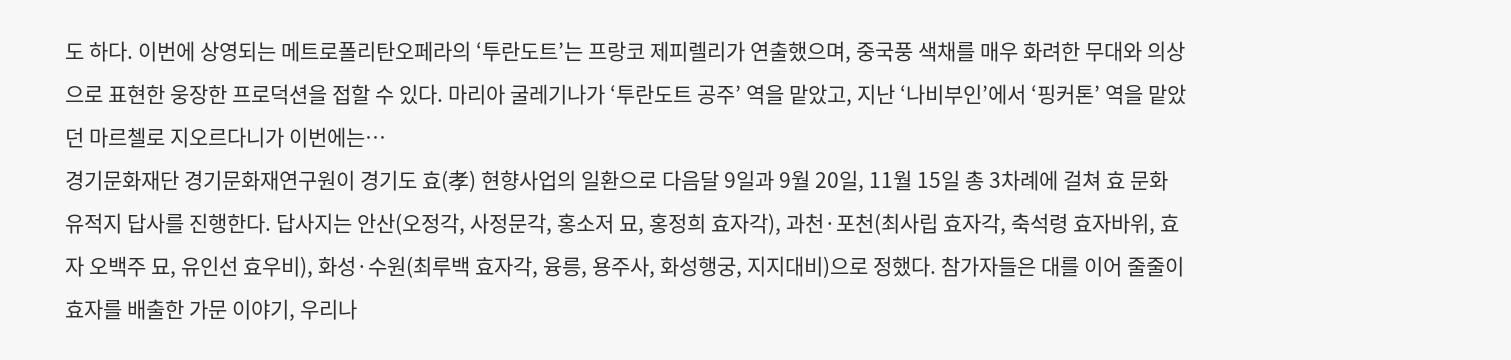도 하다. 이번에 상영되는 메트로폴리탄오페라의 ‘투란도트’는 프랑코 제피렐리가 연출했으며, 중국풍 색채를 매우 화려한 무대와 의상으로 표현한 웅장한 프로덕션을 접할 수 있다. 마리아 굴레기나가 ‘투란도트 공주’ 역을 맡았고, 지난 ‘나비부인’에서 ‘핑커톤’ 역을 맡았던 마르첼로 지오르다니가 이번에는…
경기문화재단 경기문화재연구원이 경기도 효(孝) 현향사업의 일환으로 다음달 9일과 9월 20일, 11월 15일 총 3차례에 걸쳐 효 문화 유적지 답사를 진행한다. 답사지는 안산(오정각, 사정문각, 홍소저 묘, 홍정희 효자각), 과천·포천(최사립 효자각, 축석령 효자바위, 효자 오백주 묘, 유인선 효우비), 화성·수원(최루백 효자각, 융릉, 용주사, 화성행궁, 지지대비)으로 정했다. 참가자들은 대를 이어 줄줄이 효자를 배출한 가문 이야기, 우리나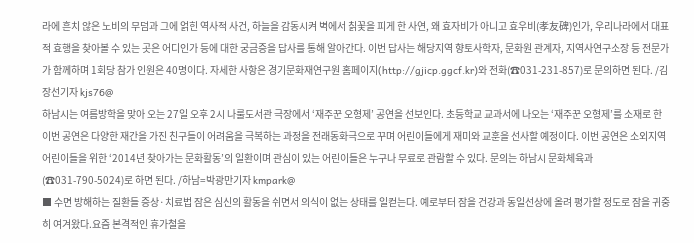라에 흔치 않은 노비의 무덤과 그에 얽힌 역사적 사건, 하늘을 감동시켜 벽에서 칡꽃을 피게 한 사연, 왜 효자비가 아니고 효우비(孝友碑)인가, 우리나라에서 대표적 효행을 찾아볼 수 있는 곳은 어디인가 등에 대한 궁금증을 답사를 통해 알아간다. 이번 답사는 해당지역 향토사학자, 문화원 관계자, 지역사연구소장 등 전문가가 함께하며 1회당 참가 인원은 40명이다. 자세한 사항은 경기문화재연구원 홈페이지(http://gjicp.ggcf.kr)와 전화(☎031-231-857)로 문의하면 된다. /김장선기자 kjs76@
하남시는 여름방학을 맞아 오는 27일 오후 2시 나룰도서관 극장에서 ‘재주꾼 오형제’ 공연을 선보인다. 초등학교 교과서에 나오는 ‘재주꾼 오형제’를 소재로 한 이번 공연은 다양한 재간을 가진 친구들이 어려움을 극복하는 과정을 전래동화극으로 꾸며 어린이들에게 재미와 교훈을 선사할 예정이다. 이번 공연은 소외지역 어린이들을 위한 ‘2014년 찾아가는 문화활동’의 일환이며 관심이 있는 어린이들은 누구나 무료로 관람할 수 있다. 문의는 하남시 문화체육과(☎031-790-5024)로 하면 된다. /하남=박광만기자 kmpark@
■ 수면 방해하는 질환들 증상·치료법 잠은 심신의 활동을 쉬면서 의식이 없는 상태를 일컫는다. 예로부터 잠을 건강과 동일선상에 올려 평가할 정도로 잠을 귀중히 여겨왔다.요즘 본격적인 휴가철을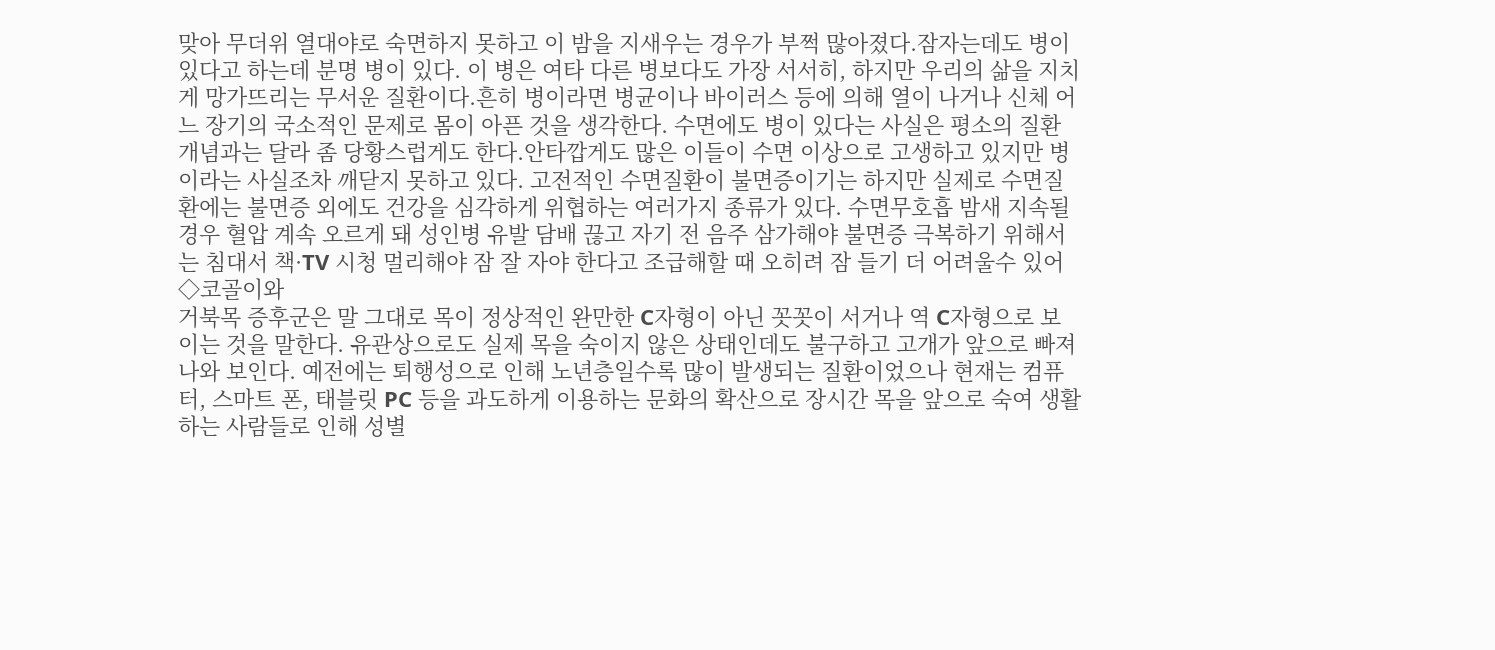맞아 무더위 열대야로 숙면하지 못하고 이 밤을 지새우는 경우가 부쩍 많아졌다.잠자는데도 병이 있다고 하는데 분명 병이 있다. 이 병은 여타 다른 병보다도 가장 서서히, 하지만 우리의 삶을 지치게 망가뜨리는 무서운 질환이다.흔히 병이라면 병균이나 바이러스 등에 의해 열이 나거나 신체 어느 장기의 국소적인 문제로 몸이 아픈 것을 생각한다. 수면에도 병이 있다는 사실은 평소의 질환 개념과는 달라 좀 당황스럽게도 한다.안타깝게도 많은 이들이 수면 이상으로 고생하고 있지만 병이라는 사실조차 깨닫지 못하고 있다. 고전적인 수면질환이 불면증이기는 하지만 실제로 수면질환에는 불면증 외에도 건강을 심각하게 위협하는 여러가지 종류가 있다. 수면무호흡 밤새 지속될 경우 혈압 계속 오르게 돼 성인병 유발 담배 끊고 자기 전 음주 삼가해야 불면증 극복하기 위해서는 침대서 책·TV 시청 멀리해야 잠 잘 자야 한다고 조급해할 때 오히려 잠 들기 더 어려울수 있어 ◇코골이와
거북목 증후군은 말 그대로 목이 정상적인 완만한 C자형이 아닌 꼿꼿이 서거나 역 C자형으로 보이는 것을 말한다. 유관상으로도 실제 목을 숙이지 않은 상태인데도 불구하고 고개가 앞으로 빠져 나와 보인다. 예전에는 퇴행성으로 인해 노년층일수록 많이 발생되는 질환이었으나 현재는 컴퓨터, 스마트 폰, 태블릿 PC 등을 과도하게 이용하는 문화의 확산으로 장시간 목을 앞으로 숙여 생활하는 사람들로 인해 성별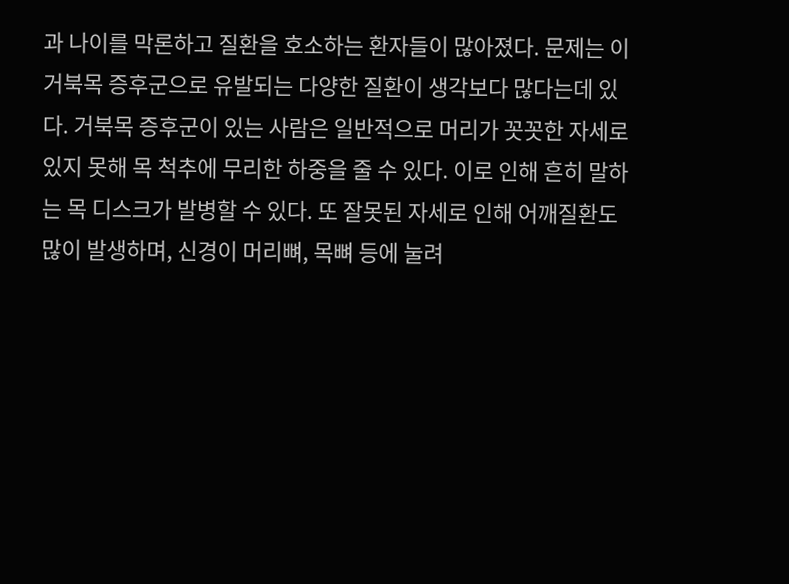과 나이를 막론하고 질환을 호소하는 환자들이 많아졌다. 문제는 이 거북목 증후군으로 유발되는 다양한 질환이 생각보다 많다는데 있다. 거북목 증후군이 있는 사람은 일반적으로 머리가 꼿꼿한 자세로 있지 못해 목 척추에 무리한 하중을 줄 수 있다. 이로 인해 흔히 말하는 목 디스크가 발병할 수 있다. 또 잘못된 자세로 인해 어깨질환도 많이 발생하며, 신경이 머리뼈, 목뼈 등에 눌려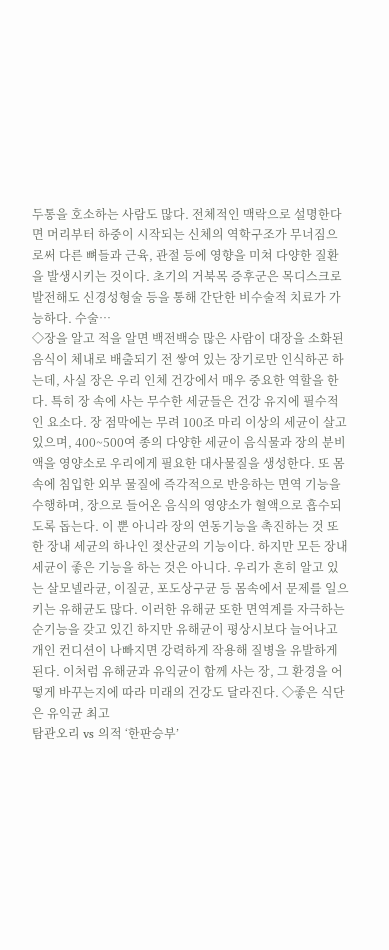두통을 호소하는 사람도 많다. 전체적인 맥락으로 설명한다면 머리부터 하중이 시작되는 신체의 역학구조가 무너짐으로써 다른 뼈들과 근육, 관절 등에 영향을 미쳐 다양한 질환을 발생시키는 것이다. 초기의 거북목 증후군은 목디스크로 발전해도 신경성형술 등을 통해 간단한 비수술적 치료가 가능하다. 수술…
◇장을 알고 적을 알면 백전백승 많은 사람이 대장을 소화된 음식이 체내로 배출되기 전 쌓여 있는 장기로만 인식하곤 하는데, 사실 장은 우리 인체 건강에서 매우 중요한 역할을 한다. 특히 장 속에 사는 무수한 세균들은 건강 유지에 필수적인 요소다. 장 점막에는 무려 100조 마리 이상의 세균이 살고 있으며, 400~500여 종의 다양한 세균이 음식물과 장의 분비액을 영양소로 우리에게 필요한 대사물질을 생성한다. 또 몸 속에 침입한 외부 물질에 즉각적으로 반응하는 면역 기능을 수행하며, 장으로 들어온 음식의 영양소가 혈액으로 흡수되도록 돕는다. 이 뿐 아니라 장의 연동기능을 촉진하는 것 또한 장내 세균의 하나인 젖산균의 기능이다. 하지만 모든 장내 세균이 좋은 기능을 하는 것은 아니다. 우리가 흔히 알고 있는 살모넬라균, 이질균, 포도상구균 등 몸속에서 문제를 일으키는 유해균도 많다. 이러한 유해균 또한 면역계를 자극하는 순기능을 갖고 있긴 하지만 유해균이 평상시보다 늘어나고 개인 컨디션이 나빠지면 강력하게 작용해 질병을 유발하게 된다. 이처럼 유해균과 유익균이 함께 사는 장, 그 환경을 어떻게 바꾸는지에 따라 미래의 건강도 달라진다. ◇좋은 식단은 유익균 최고
탐관오리 vs 의적 ‘한판승부’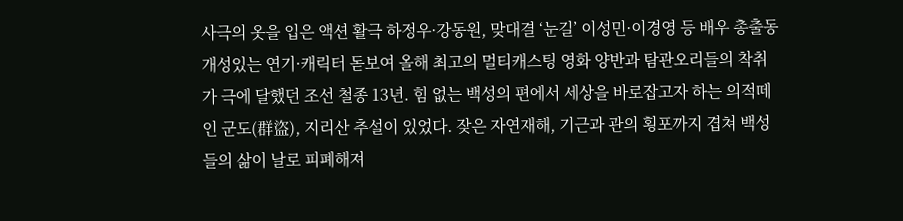사극의 옷을 입은 액션 활극 하정우·강동원, 맞대결 ‘눈길’ 이성민·이경영 등 배우 총출동 개성있는 연기·캐릭터 돋보여 올해 최고의 멀티캐스팅 영화 양반과 탐관오리들의 착취가 극에 달했던 조선 철종 13년. 힘 없는 백성의 편에서 세상을 바로잡고자 하는 의적떼인 군도(群盜), 지리산 추설이 있었다. 잦은 자연재해, 기근과 관의 횡포까지 겹쳐 백성들의 삶이 날로 피폐해져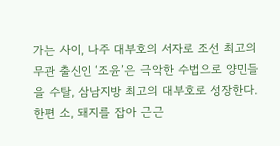가는 사이, 나주 대부호의 서자로 조선 최고의 무관 출신인 ‘조윤’은 극악한 수법으로 양민들을 수탈, 삼남지방 최고의 대부호로 성장한다. 한편 소, 돼지를 잡아 근근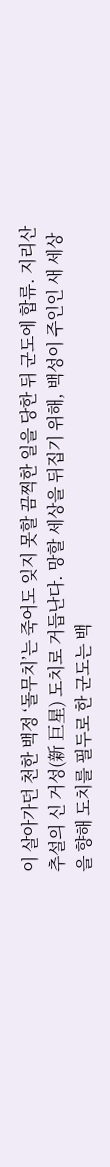이 살아가던 천한 백정 ‘돌무치’는 죽어도 잊지 못할 끔찍한 일을 당한 뒤 군도에 합류. 지리산 추설의 신 거성(新 巨星) 도치로 거듭난다. 망할 세상을 뒤집기 위해, 백성이 주인인 새 세상을 향해 도치를 필두로 한 군도는 백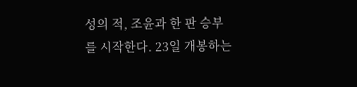성의 적, 조윤과 한 판 승부를 시작한다. 23일 개봉하는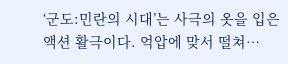‘군도:민란의 시대’는 사극의 옷을 입은 액션 활극이다. 억압에 맞서 떨쳐…